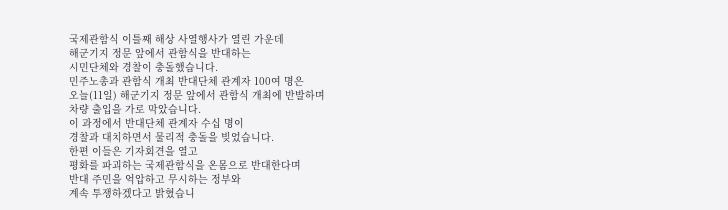국제관함식 이틀째 해상 사열행사가 열린 가운데
해군기지 정문 앞에서 관함식을 반대하는
시민단체와 경찰이 충돌했습니다.
민주노총과 관함식 개최 반대단체 관계자 100여 명은
오늘(11일) 해군기지 정문 앞에서 관함식 개최에 반발하며
차량 출입을 가로 막았습니다.
이 과정에서 반대단체 관계자 수십 명이
경찰과 대치하면서 물리적 충돌을 빚었습니다.
한편 이들은 기자회견을 열고
평화를 파괴하는 국제관함식을 온몸으로 반대한다며
반대 주민을 억압하고 무시하는 정부와
계속 투쟁하겠다고 밝혔습니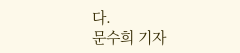다.
문수희 기자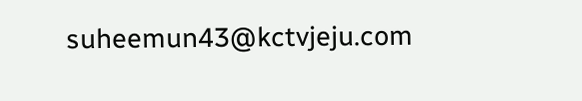suheemun43@kctvjeju.com